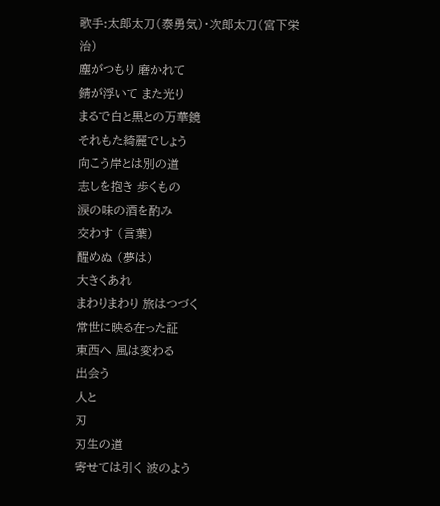歌手:太郎太刀(泰勇気)・次郎太刀(宮下栄治)
塵がつもり 磨かれて
錆が浮いて また光り
まるで白と黒との万華鏡
それもた綺麗でしょう
向こう岸とは別の道
志しを抱き 歩くもの
涙の味の酒を酌み
交わす (言葉)
醒めぬ (夢は)
大きくあれ
まわりまわり 旅はつづく
常世に映る在った証
東西へ 風は変わる
出会う
人と
刃
刃生の道
寄せては引く 波のよう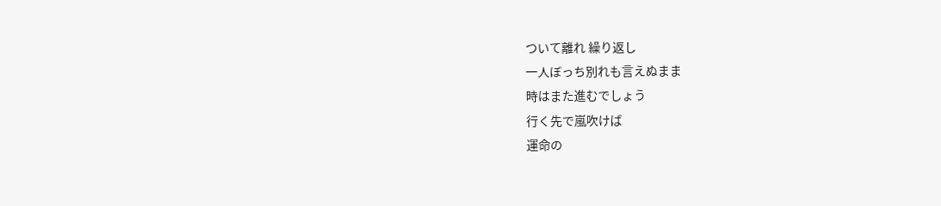ついて離れ 繰り返し
一人ぼっち別れも言えぬまま
時はまた進むでしょう
行く先で嵐吹けば
運命の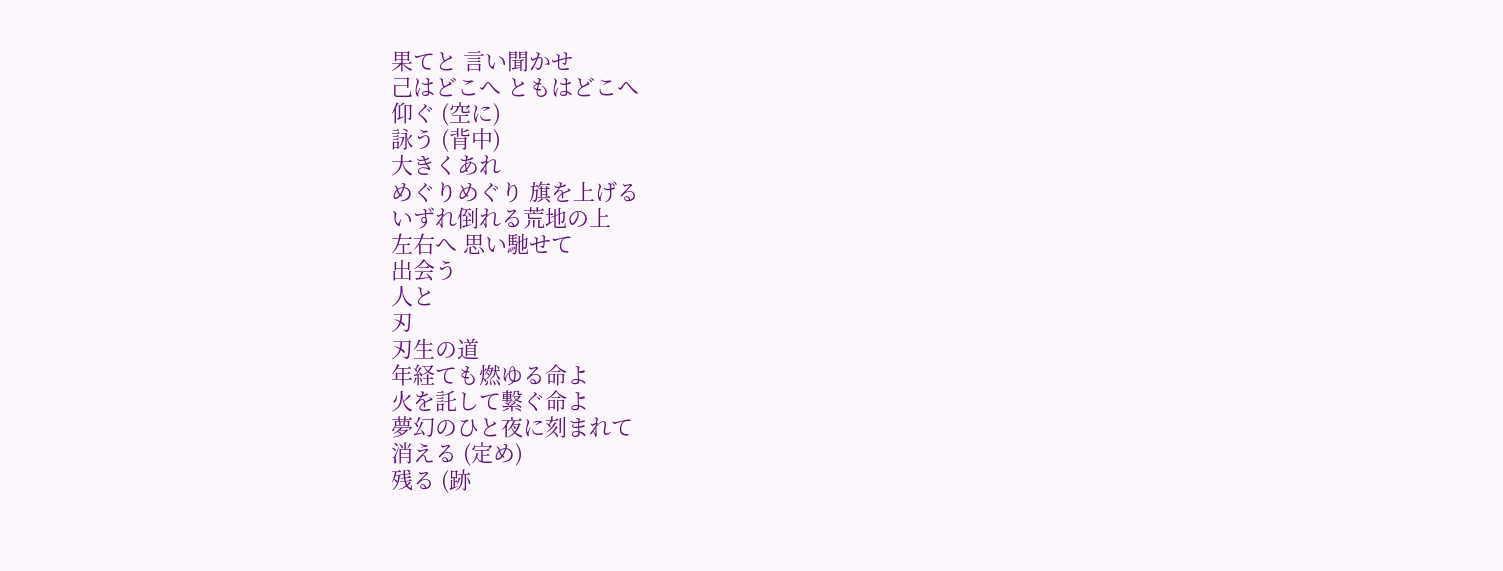果てと 言い聞かせ
己はどこへ ともはどこへ
仰ぐ (空に)
詠う (背中)
大きくあれ
めぐりめぐり 旗を上げる
いずれ倒れる荒地の上
左右へ 思い馳せて
出会う
人と
刃
刃生の道
年経ても燃ゆる命よ
火を託して繋ぐ命よ
夢幻のひと夜に刻まれて
消える (定め)
残る (跡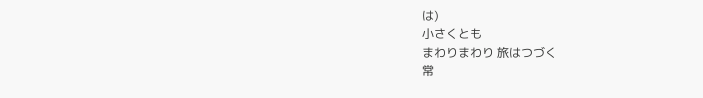は)
小さくとも
まわりまわり 旅はつづく
常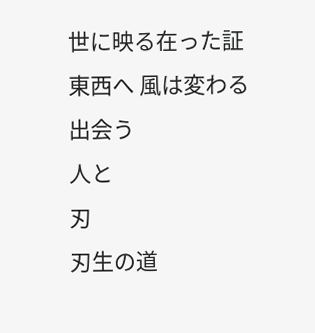世に映る在った証
東西へ 風は変わる
出会う
人と
刃
刃生の道